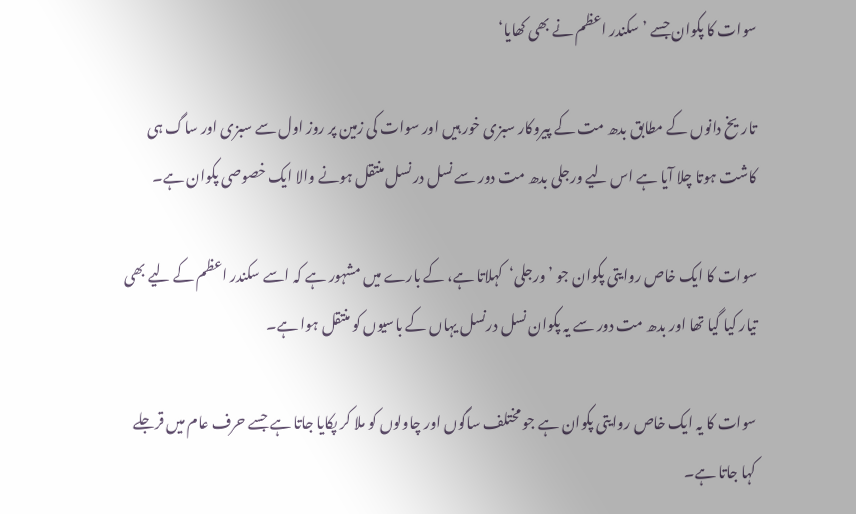سوات کا پکوان جسے ’سکندر اعظم نے بھی کھایا‘

تاریخ دانوں کے مطابق بدھ مت کے پیروکار سبزی خور ہیں اور سوات کی زمین پر روز اول سے سبزی اور ساگ ہی کاشت ہوتا چلا آیا ہے اس لیے ورجلی بدھ مت دور سے نسل در نسل منتقل ہونے والا ایک خصوصی پکوان ہے۔

سوات کا ایک خاص روایتی پکوان جو ’ورجلی‘  کہلاتا ہے، کے بارے میں مشہور ہے کہ اسے سکندر اعظم کے لیے بھی تیار کیا گیا تھا اور بدھ مت دور سے یہ پکوان نسل درنسل یہاں کے باسیوں کو منتقل ہوا ہے۔

سوات کا یہ ایک خاص روایتی پکوان ہے جو مختلف ساگوں اور چاولوں کو ملا کر پکایا جاتا ہے جسے حرف عام میں قرجلے کہا جاتا ہے۔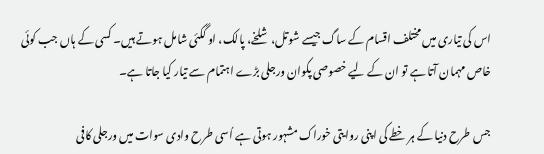اس کی تیاری میں مختلف اقسام کے ساگ جیسے شوتل، شلخے، پالک، او گکئی شامل ہوتے ہیں۔ کسی کے ہاں جب کوئی خاص مہمان آتا ہے تو ان کے لیے خصوصی پکوان ورجلی بڑے اہتمام سے تیار کیا جاتا ہے۔

جس طرح دنیا کے ہر خطے کی اپنی روایتی خوراک مشہور ہوتی ہے اُسی طرح وادی سوات میں ورجلی کافی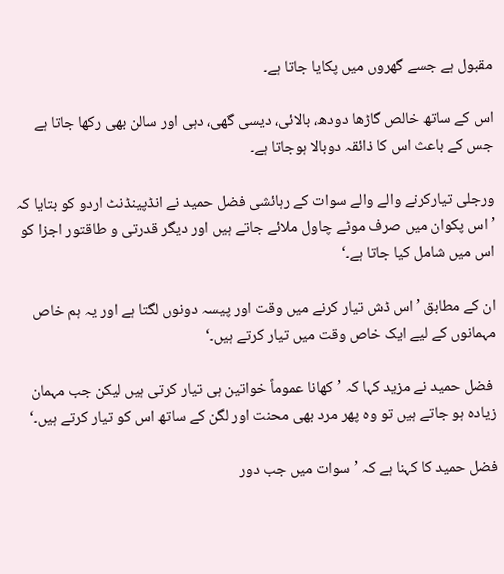مقبول ہے جسے گھروں میں پکایا جاتا ہے۔

اس کے ساتھ خالص گاڑھا دودھ، بالائی، دیسی گھی، دہی اور سالن بھی رکھا جاتا ہے جس کے باعث اس کا ذائقہ دوبالا ہوجاتا ہے۔

ورجلی تیارکرنے والے والے سوات کے رہائشی فضل حمید نے انڈپینڈنٹ اردو کو بتایا کہ ’اس پکوان میں صرف موٹے چاول ملائے جاتے ہیں اور دیگر قدرتی و طاقتور اجزا کو اس میں شامل کیا جاتا ہے۔‘

ان کے مطابق ’اس ڈش تیار کرنے میں وقت اور پیسہ دونوں لگتا ہے اور یہ ہم خاص مہمانوں کے لیے ایک خاص وقت میں تیار کرتے ہیں۔‘

 فضل حمید نے مزید کہا کہ ’کھانا عموماً خواتین ہی تیار کرتی ہیں لیکن جب مہمان زیادہ ہو جاتے ہیں تو وہ پھر مرد بھی محنت اور لگن کے ساتھ اس کو تیار کرتے ہیں۔‘

فضل حمید کا کہنا ہے کہ ’سوات میں جب دور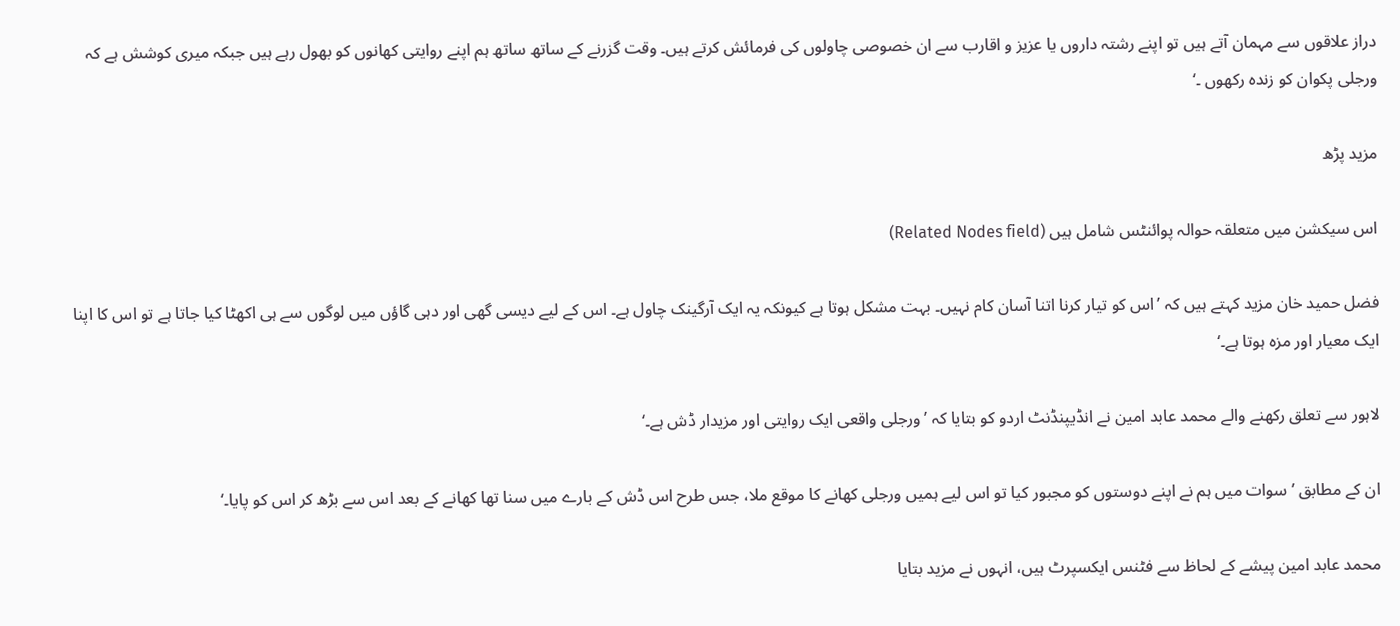دراز علاقوں سے مہمان آتے ہیں تو اپنے رشتہ داروں یا عزیز و اقارب سے ان خصوصی چاولوں کی فرمائش کرتے ہیں۔ وقت گزرنے کے ساتھ ساتھ ہم اپنے روایتی کھانوں کو بھول رہے ہیں جبکہ میری کوشش ہے کہ ورجلی پکوان کو زندہ رکھوں ۔‘

مزید پڑھ

اس سیکشن میں متعلقہ حوالہ پوائنٹس شامل ہیں (Related Nodes field)

فضل حمید خان مزید کہتے ہیں کہ ’اس کو تیار کرنا اتنا آسان کام نہیں۔ بہت مشکل ہوتا ہے کیونکہ یہ ایک آرگینک چاول ہے۔ اس کے لیے دیسی گھی اور دہی گاؤں میں لوگوں سے ہی اکھٹا کیا جاتا ہے تو اس کا اپنا ایک معیار اور مزہ ہوتا ہے۔‘

لاہور سے تعلق رکھنے والے محمد عابد امین نے انڈیپنڈنٹ اردو کو بتایا کہ ’ورجلی واقعی ایک روایتی اور مزیدار ڈش ہے۔‘

ان کے مطابق ’سوات میں ہم نے اپنے دوستوں کو مجبور کیا تو اس لیے ہمیں ورجلی کھانے کا موقع ملا، جس طرح اس ڈش کے بارے میں سنا تھا کھانے کے بعد اس سے بڑھ کر اس کو پایا۔‘

محمد عابد امین پیشے کے لحاظ سے فٹنس ایکسپرٹ ہیں، انہوں نے مزید بتایا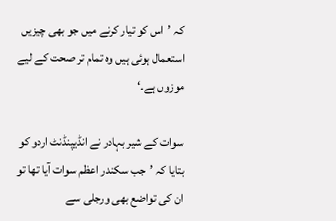کہ ’اس کو تیار کرنے میں جو بھی چیزیں استعمال ہوئی ہیں وہ تمام تر صحت کے لیے موزوں ہے۔‘

سوات کے شیر بہادر نے انڈیپنڈنٹ اردو کو بتایا کہ ’جب سکندر اعظم سوات آیا تھا تو ان کی تواضع بھی ورجلی سے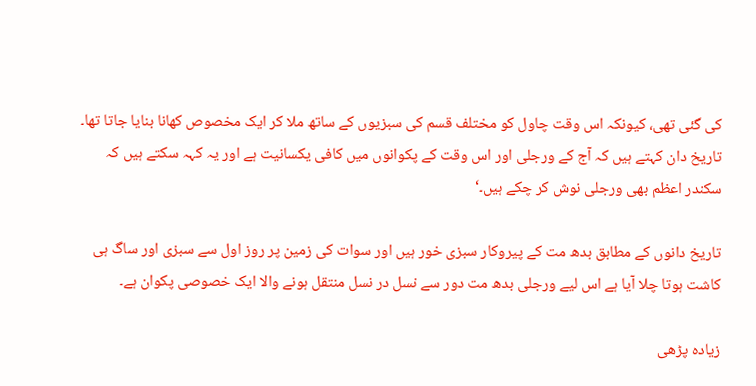کی گئی تھی، کیونکہ اس وقت چاول کو مختلف قسم کی سبزیوں کے ساتھ ملا کر ایک مخصوص کھانا بنایا جاتا تھا۔ تاریخ دان کہتے ہیں کہ آج کے ورجلی اور اس وقت کے پکوانوں میں کافی یکسانیت ہے اور یہ کہہ سکتے ہیں کہ سکندر اعظم بھی ورجلی نوش کر چکے ہیں۔‘

تاریخ دانوں کے مطابق بدھ مت کے پیروکار سبزی خور ہیں اور سوات کی زمین پر روز اول سے سبزی اور ساگ ہی کاشت ہوتا چلا آیا ہے اس لیے ورجلی بدھ مت دور سے نسل در نسل منتقل ہونے والا ایک خصوصی پکوان ہے۔

زیادہ پڑھی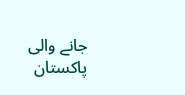جانے والی پاکستان